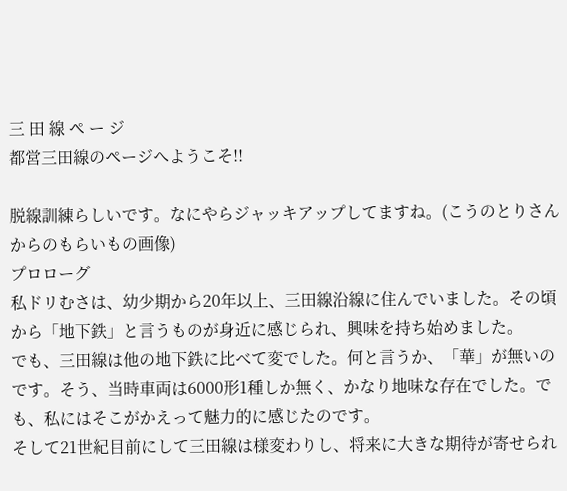三 田 線 ペ ー ジ
都営三田線のページへようこそ!!

脱線訓練らしいです。なにやらジャッキアップしてますね。(こうのとりさんからのもらいもの画像)
プロローグ
私ドリむさは、幼少期から20年以上、三田線沿線に住んでいました。その頃から「地下鉄」と言うものが身近に感じられ、興味を持ち始めました。
でも、三田線は他の地下鉄に比べて変でした。何と言うか、「華」が無いのです。そう、当時車両は6000形1種しか無く、かなり地味な存在でした。でも、私にはそこがかえって魅力的に感じたのです。
そして21世紀目前にして三田線は様変わりし、将来に大きな期待が寄せられ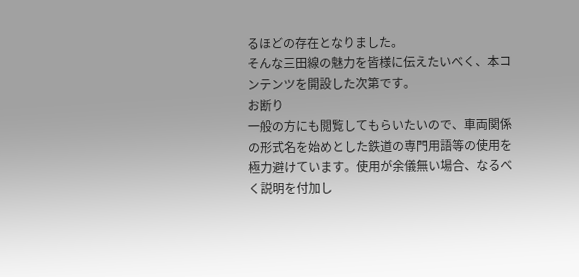るほどの存在となりました。
そんな三田線の魅力を皆様に伝えたいべく、本コンテンツを開設した次第です。
お断り
一般の方にも閲覧してもらいたいので、車両関係の形式名を始めとした鉄道の専門用語等の使用を極力避けています。使用が余儀無い場合、なるべく説明を付加し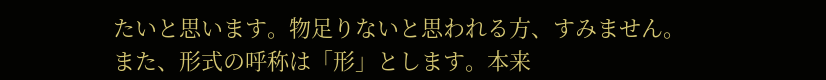たいと思います。物足りないと思われる方、すみません。
また、形式の呼称は「形」とします。本来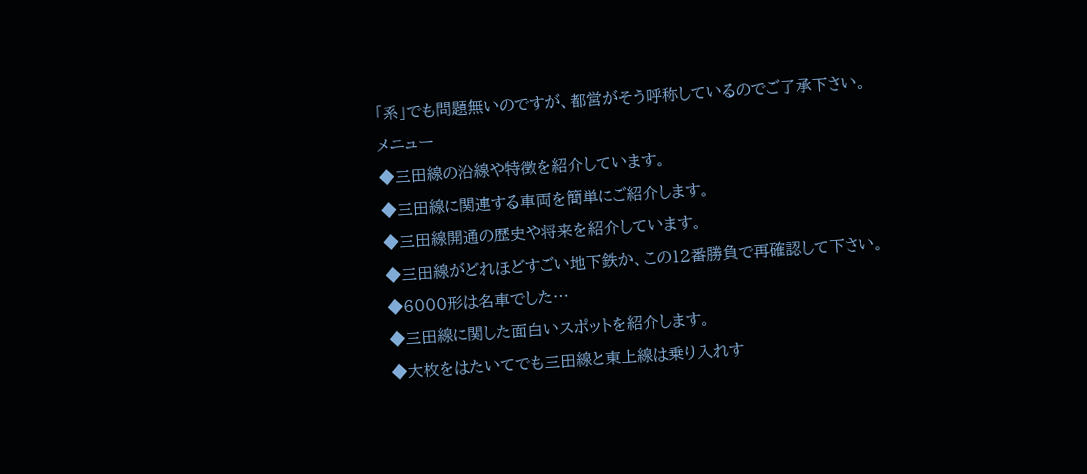「系」でも問題無いのですが、都営がそう呼称しているのでご了承下さい。
メニュー
◆三田線の沿線や特徴を紹介しています。
◆三田線に関連する車両を簡単にご紹介します。
◆三田線開通の歴史や将来を紹介しています。
◆三田線がどれほどすごい地下鉄か、この12番勝負で再確認して下さい。
◆6000形は名車でした…
◆三田線に関した面白いスポットを紹介します。
◆大枚をはたいてでも三田線と東上線は乗り入れす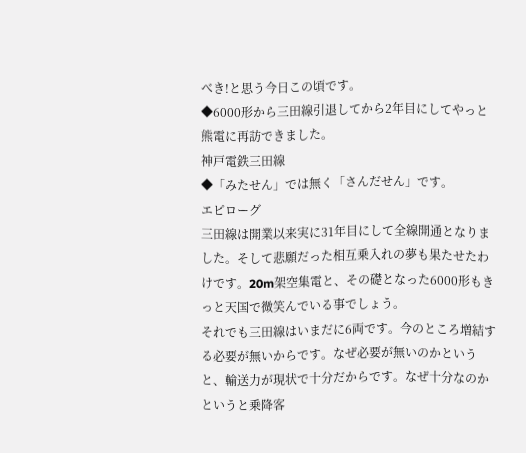べき!と思う今日この頃です。
◆6000形から三田線引退してから2年目にしてやっと熊電に再訪できました。
神戸電鉄三田線
◆「みたせん」では無く「さんだせん」です。
エピローグ
三田線は開業以来実に31年目にして全線開通となりました。そして悲願だった相互乗入れの夢も果たせたわけです。20m架空集電と、その礎となった6000形もきっと天国で微笑んでいる事でしょう。
それでも三田線はいまだに6両です。今のところ増結する必要が無いからです。なぜ必要が無いのかというと、輸送力が現状で十分だからです。なぜ十分なのかというと乗降客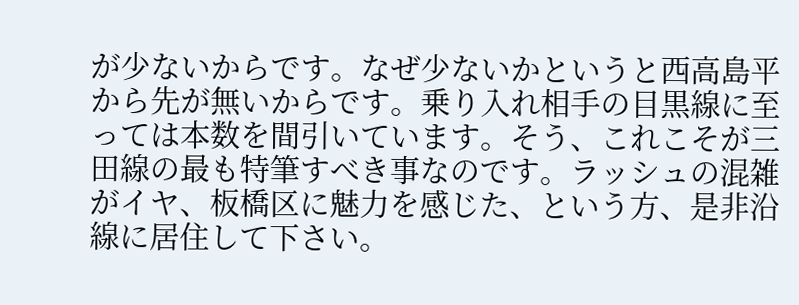が少ないからです。なぜ少ないかというと西高島平から先が無いからです。乗り入れ相手の目黒線に至っては本数を間引いています。そう、これこそが三田線の最も特筆すべき事なのです。ラッシュの混雑がイヤ、板橋区に魅力を感じた、という方、是非沿線に居住して下さい。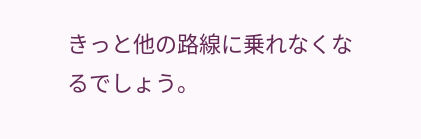きっと他の路線に乗れなくなるでしょう。